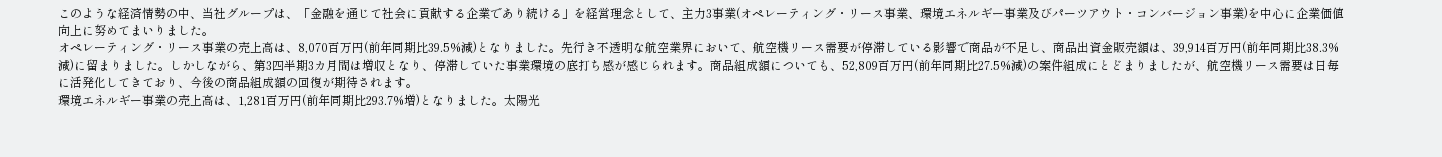このような経済情勢の中、当社グループは、「金融を通じて社会に貢献する企業であり続ける」を経営理念として、主力3事業(オペレーティング・リース事業、環境エネルギー事業及びパーツアウト・コンバージョン事業)を中心に企業価値向上に努めてまいりました。
オペレーティング・リース事業の売上高は、8,070百万円(前年同期比39.5%減)となりました。先行き不透明な航空業界において、航空機リース需要が停滞している影響で商品が不足し、商品出資金販売額は、39,914百万円(前年同期比38.3%減)に留まりました。しかしながら、第3四半期3カ月間は増収となり、停滞していた事業環境の底打ち感が感じられます。商品組成額についても、52,809百万円(前年同期比27.5%減)の案件組成にとどまりましたが、航空機リース需要は日毎に活発化してきており、今後の商品組成額の回復が期待されます。
環境エネルギー事業の売上高は、1,281百万円(前年同期比293.7%増)となりました。太陽光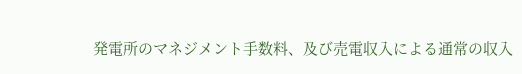発電所のマネジメント手数料、及び売電収入による通常の収入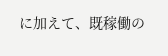に加えて、既稼働の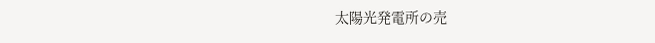太陽光発電所の売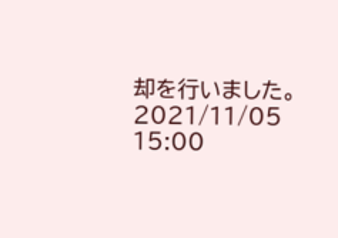却を行いました。
2021/11/05 15:00